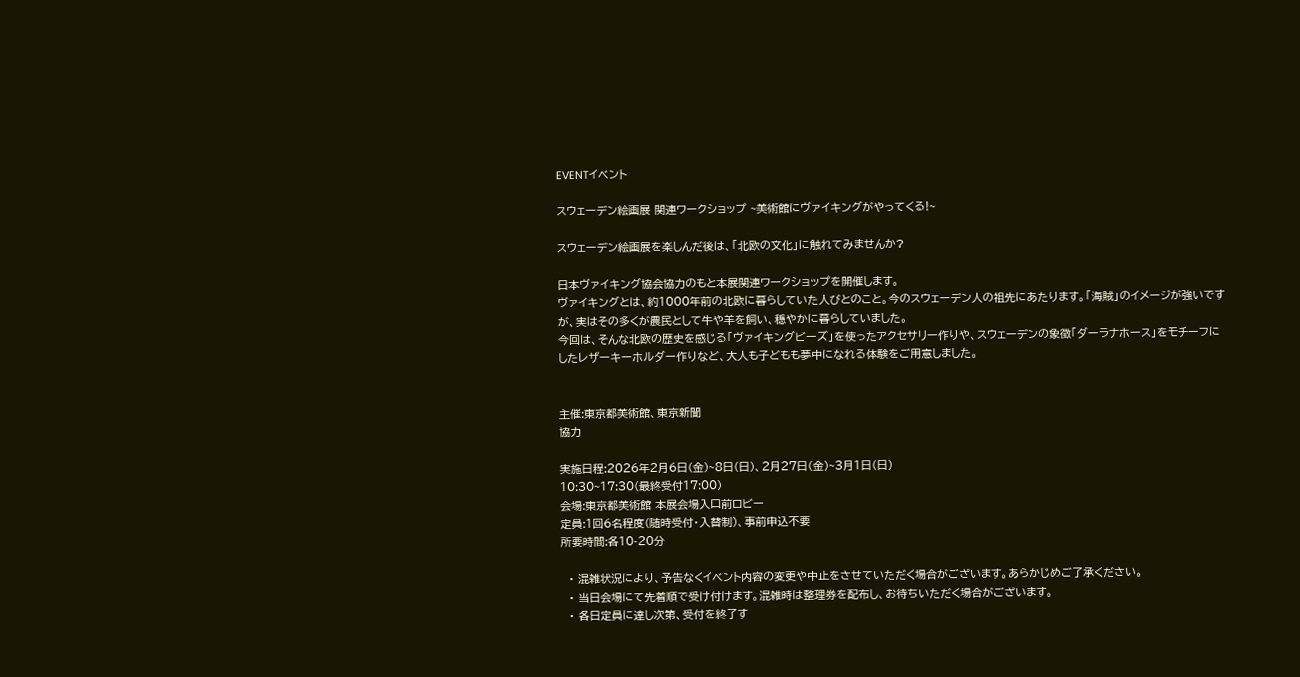EVENTイベント

スウェーデン絵画展 関連ワークショップ ~美術館にヴァイキングがやってくる!~

スウェーデン絵画展を楽しんだ後は、「北欧の文化」に触れてみませんか?

日本ヴァイキング協会協力のもと本展関連ワークショップを開催します。
ヴァイキングとは、約1000年前の北欧に暮らしていた人びとのこと。今のスウェーデン人の祖先にあたります。「海賊」のイメージが強いですが、実はその多くが農民として牛や羊を飼い、穏やかに暮らしていました。
今回は、そんな北欧の歴史を感じる「ヴァイキングビーズ」を使ったアクセサリー作りや、スウェーデンの象徴「ダーラナホース」をモチーフにしたレザーキーホルダー作りなど、大人も子どもも夢中になれる体験をご用意しました。


主催:東京都美術館、東京新聞
協力

実施日程:2026年2月6日(金)~8日(日)、2月27日(金)~3月1日(日)
10:30~17:30(最終受付17:00)
会場:東京都美術館 本展会場入口前ロビー
定員:1回6名程度(随時受付・入替制)、事前申込不要
所要時間:各10-20分

  • 混雑状況により、予告なくイベント内容の変更や中止をさせていただく場合がございます。あらかじめご了承ください。
  • 当日会場にて先着順で受け付けます。混雑時は整理券を配布し、お待ちいただく場合がございます。
  • 各日定員に達し次第、受付を終了す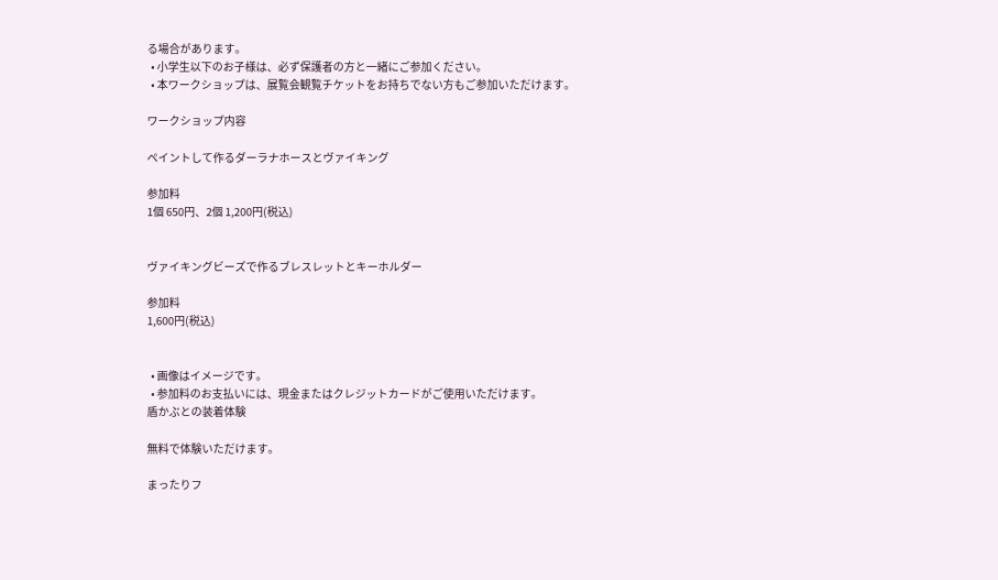る場合があります。
  • 小学生以下のお子様は、必ず保護者の方と一緒にご参加ください。
  • 本ワークショップは、展覧会観覧チケットをお持ちでない方もご参加いただけます。

ワークショップ内容

ペイントして作るダーラナホースとヴァイキング

参加料
1個 650円、2個 1,200円(税込)


ヴァイキングビーズで作るブレスレットとキーホルダー

参加料
1,600円(税込)


  • 画像はイメージです。
  • 参加料のお支払いには、現金またはクレジットカードがご使用いただけます。
盾かぶとの装着体験

無料で体験いただけます。

まったりフ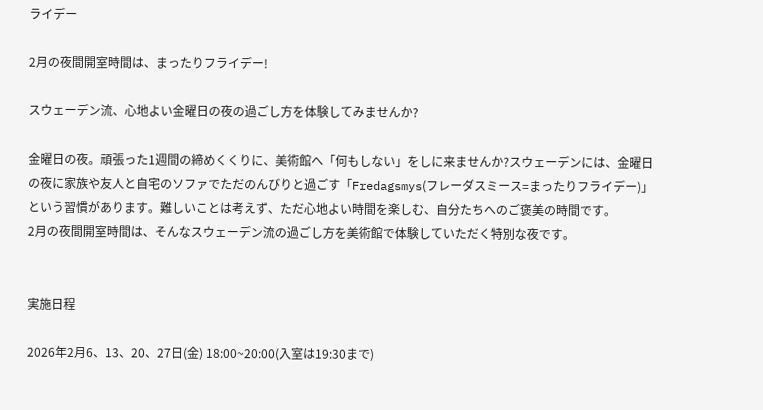ライデー

2月の夜間開室時間は、まったりフライデー!

スウェーデン流、心地よい金曜日の夜の過ごし方を体験してみませんか?

金曜日の夜。頑張った1週間の締めくくりに、美術館へ「何もしない」をしに来ませんか?スウェーデンには、金曜日の夜に家族や友人と自宅のソファでただのんびりと過ごす「Fredagsmys(フレーダスミース=まったりフライデー)」という習慣があります。難しいことは考えず、ただ心地よい時間を楽しむ、自分たちへのご褒美の時間です。
2月の夜間開室時間は、そんなスウェーデン流の過ごし方を美術館で体験していただく特別な夜です。


実施日程

2026年2月6、13、20、27日(金) 18:00~20:00(入室は19:30まで)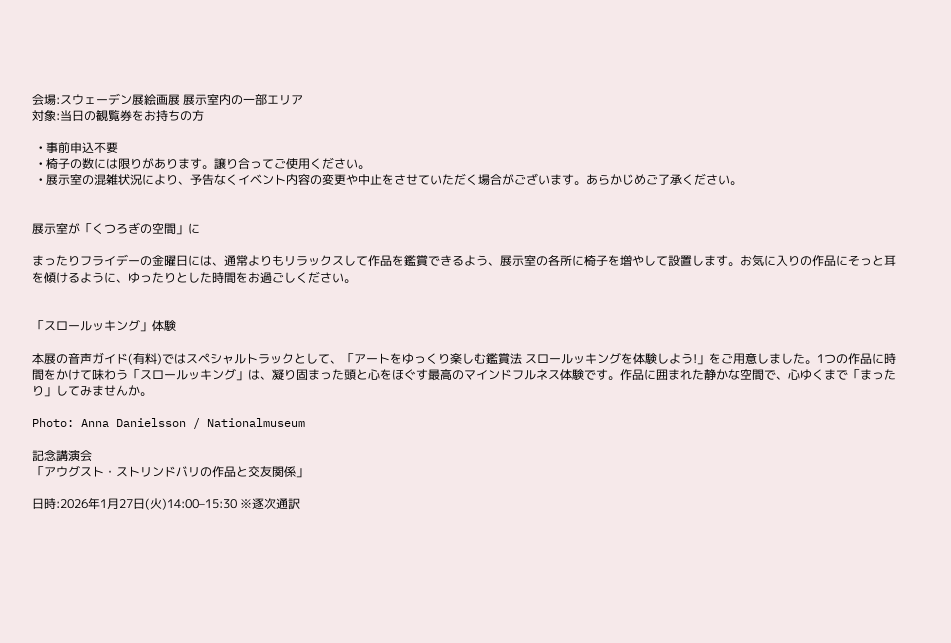会場:スウェーデン展絵画展 展示室内の一部エリア
対象:当日の観覧券をお持ちの方

  • 事前申込不要
  • 椅子の数には限りがあります。譲り合ってご使用ください。
  • 展示室の混雑状況により、予告なくイベント内容の変更や中止をさせていただく場合がございます。あらかじめご了承ください。


展示室が「くつろぎの空間」に

まったりフライデーの金曜日には、通常よりもリラックスして作品を鑑賞できるよう、展示室の各所に椅子を増やして設置します。お気に入りの作品にそっと耳を傾けるように、ゆったりとした時間をお過ごしください。


「スロールッキング」体験

本展の音声ガイド(有料)ではスペシャルトラックとして、「アートをゆっくり楽しむ鑑賞法 スロールッキングを体験しよう!」をご用意しました。1つの作品に時間をかけて味わう「スロールッキング」は、凝り固まった頭と心をほぐす最高のマインドフルネス体験です。作品に囲まれた静かな空間で、心ゆくまで「まったり」してみませんか。

Photo: Anna Danielsson / Nationalmuseum

記念講演会
「アウグスト・ストリンドバリの作品と交友関係」

日時:2026年1月27日(火)14:00–15:30 ※逐次通訳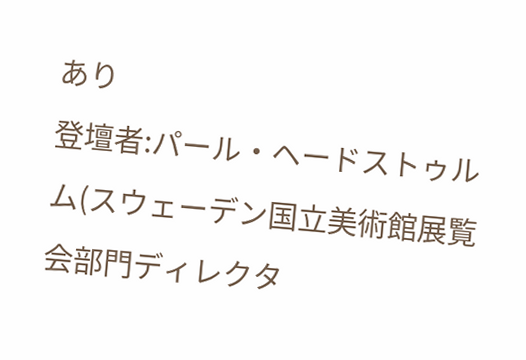あり
登壇者:パール・ヘードストゥルム(スウェーデン国立美術館展覧会部門ディレクタ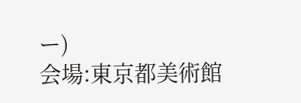ー)
会場:東京都美術館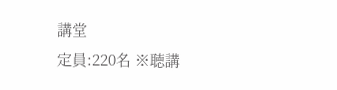講堂
定員:220名 ※聴講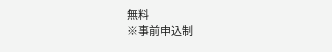無料
※事前申込制